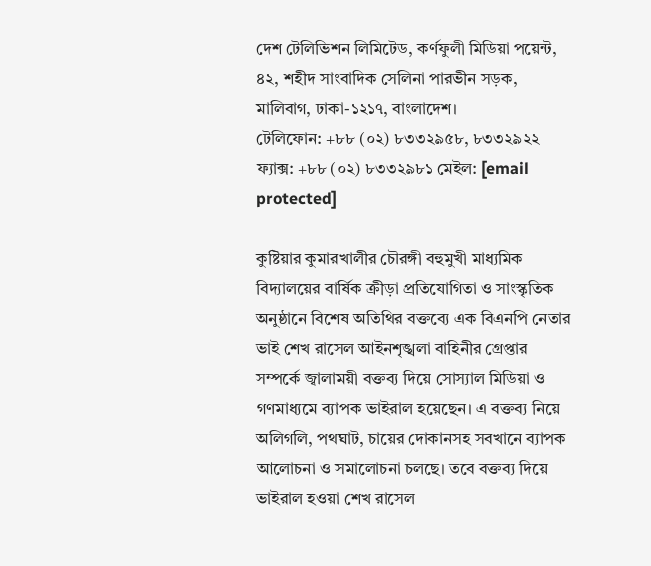দেশ টেলিভিশন লিমিটেড, কর্ণফুলী মিডিয়া পয়েন্ট, ৪২, শহীদ সাংবাদিক সেলিনা পারভীন সড়ক, মালিবাগ, ঢাকা-১২১৭, বাংলাদেশ।
টেলিফোন: +৮৮ (০২) ৮৩৩২৯৫৮, ৮৩৩২৯২২ ফ্যাক্স: +৮৮ (০২) ৮৩৩২৯৮১ মেইল: [email protected]

কুষ্টিয়ার কুমারখালীর চৌরঙ্গী বহুমুখী মাধ্যমিক বিদ্যালয়ের বার্ষিক ক্রীড়া প্রতিযোগিতা ও সাংস্কৃতিক অনুষ্ঠানে বিশেষ অতিথির বক্তব্যে এক বিএনপি নেতার ভাই শেখ রাসেল আইনশৃঙ্খলা বাহিনীর গ্রেপ্তার সম্পর্কে জ্বালাময়ী বক্তব্য দিয়ে সোস্যাল মিডিয়া ও গণমাধ্যমে ব্যাপক ভাইরাল হয়েছেন। এ বক্তব্য নিয়ে অলিগলি, পথঘাট, চায়ের দোকানসহ সবখানে ব্যাপক আলোচনা ও সমালোচনা চলছে। তবে বক্তব্য দিয়ে ভাইরাল হওয়া শেখ রাসেল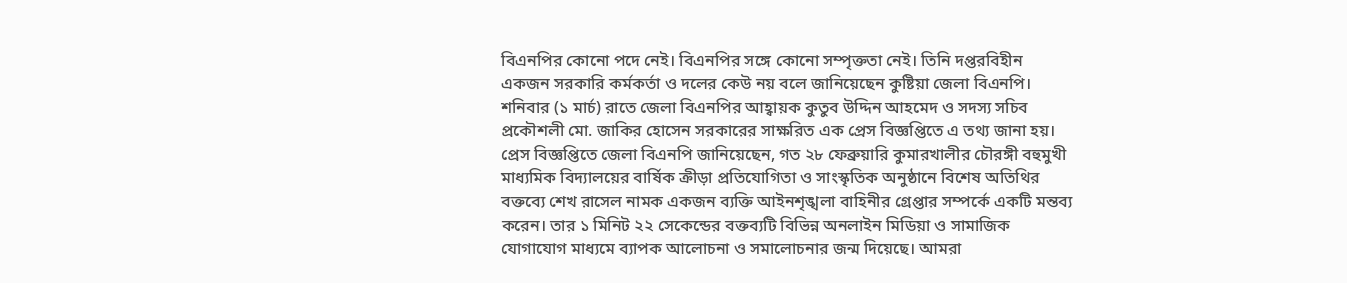বিএনপির কোনো পদে নেই। বিএনপির সঙ্গে কোনো সম্পৃক্ততা নেই। তিনি দপ্তরবিহীন একজন সরকারি কর্মকর্তা ও দলের কেউ নয় বলে জানিয়েছেন কুষ্টিয়া জেলা বিএনপি।
শনিবার (১ মার্চ) রাতে জেলা বিএনপির আহ্বায়ক কুতুব উদ্দিন আহমেদ ও সদস্য সচিব প্রকৌশলী মো. জাকির হোসেন সরকারের সাক্ষরিত এক প্রেস বিজ্ঞপ্তিতে এ তথ্য জানা হয়।
প্রেস বিজ্ঞপ্তিতে জেলা বিএনপি জানিয়েছেন, গত ২৮ ফেব্রুয়ারি কুমারখালীর চৌরঙ্গী বহুমুখী মাধ্যমিক বিদ্যালয়ের বার্ষিক ক্রীড়া প্রতিযোগিতা ও সাংস্কৃতিক অনুষ্ঠানে বিশেষ অতিথির বক্তব্যে শেখ রাসেল নামক একজন ব্যক্তি আইনশৃঙ্খলা বাহিনীর গ্রেপ্তার সম্পর্কে একটি মন্তব্য করেন। তার ১ মিনিট ২২ সেকেন্ডের বক্তব্যটি বিভিন্ন অনলাইন মিডিয়া ও সামাজিক যোগাযোগ মাধ্যমে ব্যাপক আলোচনা ও সমালোচনার জন্ম দিয়েছে। আমরা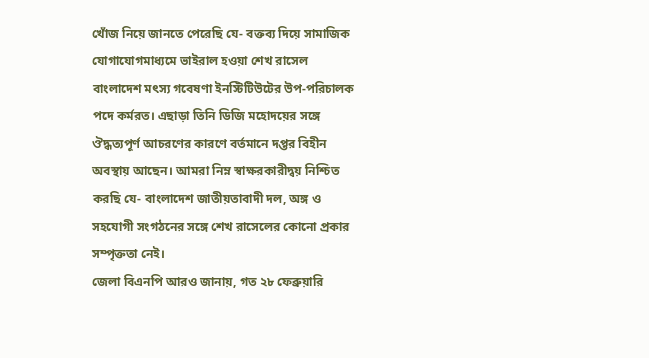খোঁজ নিয়ে জানতে পেরেছি যে- বক্তব্য দিয়ে সামাজিক যোগাযোগমাধ্যমে ভাইরাল হওয়া শেখ রাসেল বাংলাদেশ মৎস্য গবেষণা ইনস্টিটিউটের উপ-পরিচালক পদে কর্মরত। এছাড়া তিনি ডিজি মহোদয়ের সঙ্গে ঔদ্ধত্যপূর্ণ আচরণের কারণে বর্তমানে দপ্তর বিহীন অবস্থায় আছেন। আমরা নিম্ন স্বাক্ষরকারীদ্বয় নিশ্চিত করছি যে- বাংলাদেশ জাতীয়তাবাদী দল, অঙ্গ ও সহযোগী সংগঠনের সঙ্গে শেখ রাসেলের কোনো প্রকার সম্পৃক্ততা নেই।
জেলা বিএনপি আরও জানায়, গত ২৮ ফেব্রুয়ারি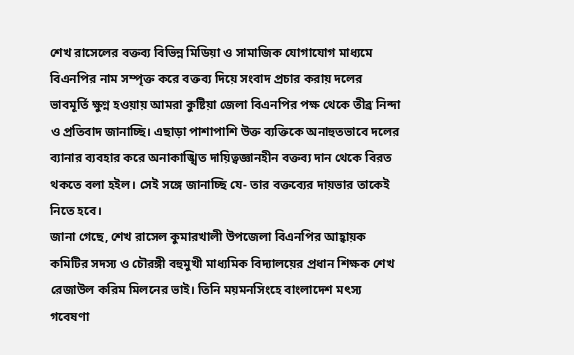শেখ রাসেলের বক্তব্য বিভিন্ন মিডিয়া ও সামাজিক যোগাযোগ মাধ্যমে বিএনপির নাম সম্পৃক্ত করে বক্তব্য দিয়ে সংবাদ প্রচার করায় দলের ভাবমূর্তি ক্ষুণ্ন হওয়ায় আমরা কুষ্টিয়া জেলা বিএনপির পক্ষ থেকে তীব্র নিন্দা ও প্রতিবাদ জানাচ্ছি। এছাড়া পাশাপাশি উক্ত ব্যক্তিকে অনাহুতভাবে দলের ব্যানার ব্যবহার করে অনাকাঙ্খিত দায়িত্বজ্ঞানহীন বক্তব্য দান থেকে বিরত থকতে বলা হইল। সেই সঙ্গে জানাচ্ছি যে- তার বক্তব্যের দায়ভার তাকেই নিতে হবে।
জানা গেছে, শেখ রাসেল কুমারখালী উপজেলা বিএনপির আহ্বায়ক কমিটির সদস্য ও চৌরঙ্গী বহুমুখী মাধ্যমিক বিদ্যালয়ের প্রধান শিক্ষক শেখ রেজাউল করিম মিলনের ভাই। তিনি ময়মনসিংহে বাংলাদেশ মৎস্য গবেষণা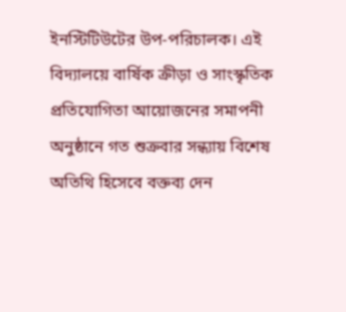ইনস্টিটিউটের উপ-পরিচালক। এই বিদ্যালয়ে বার্ষিক ক্রীড়া ও সাংস্কৃতিক প্রতিযোগিতা আয়োজনের সমাপনী অনুষ্ঠানে গত শুক্রবার সন্ধ্যায় বিশেষ অতিথি হিসেবে বক্তব্য দেন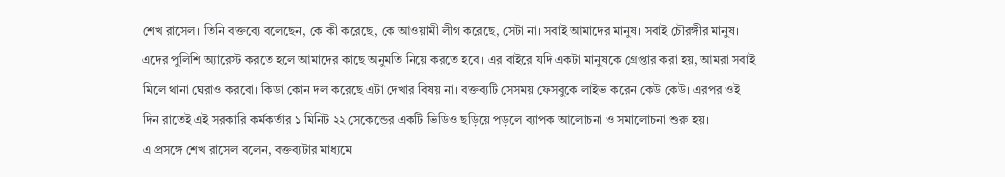শেখ রাসেল। তিনি বক্তব্যে বলেছেন, কে কী করেছে, কে আওয়ামী লীগ করেছে, সেটা না। সবাই আমাদের মানুষ। সবাই চৌরঙ্গীর মানুষ। এদের পুলিশি অ্যারেস্ট করতে হলে আমাদের কাছে অনুমতি নিয়ে করতে হবে। এর বাইরে যদি একটা মানুষকে গ্রেপ্তার করা হয়, আমরা সবাই মিলে থানা ঘেরাও করবো। কিডা কোন দল করেছে এটা দেখার বিষয় না। বক্তব্যটি সেসময় ফেসবুকে লাইভ করেন কেউ কেউ। এরপর ওই দিন রাতেই এই সরকারি কর্মকর্তার ১ মিনিট ২২ সেকেন্ডের একটি ভিডিও ছড়িয়ে পড়লে ব্যাপক আলোচনা ও সমালোচনা শুরু হয়।
এ প্রসঙ্গে শেখ রাসেল বলেন, বক্তব্যটার মাধ্যমে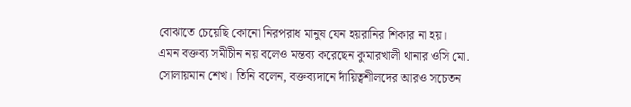বোঝাতে চেয়েছি কোনো নিরপরাধ মানুষ যেন হয়রানির শিকার না হয়।
এমন বক্তব্য সমীচীন নয় বলেও মন্তব্য করেছেন কুমারখালী থানার ওসি মো. সোলায়মান শেখ। তিনি বলেন, বক্তব্যদানে দাঁয়িত্বশীলদের আরও সচেতন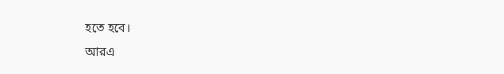হতে হবে।
আরএ